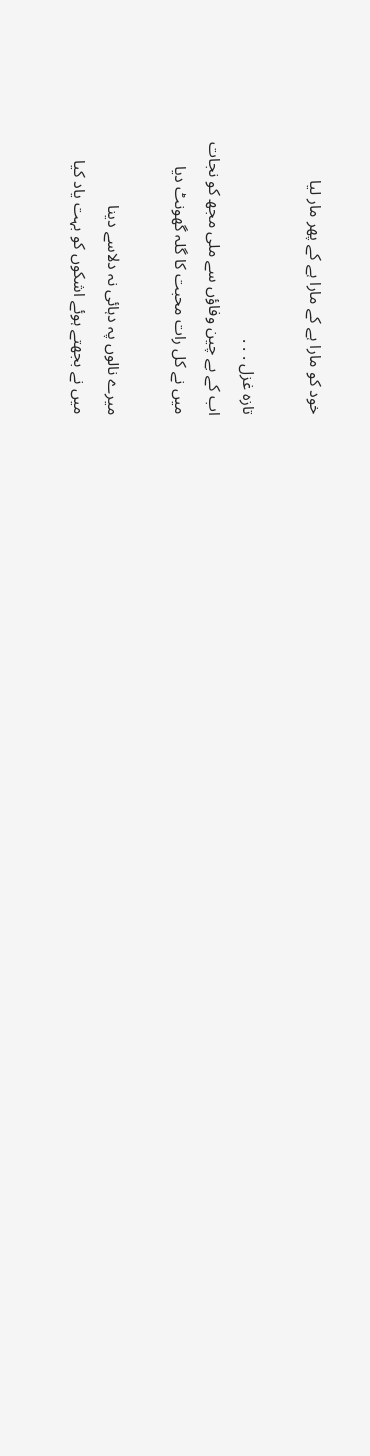خود كو مارا ہے كے مارا ہے كے پھر مار لیا

تازہ غزل . . .
اب كے بے چین وفاؤں سے ملی مجھ كو نجات
میں نے كل رات محبت كا گلہ گھونٹ دیا

میرے نالوں پہ دہائی نہ دلاسے دینا
میں نے بجھتے ہوئے اشكوں كو بہت یاد كیا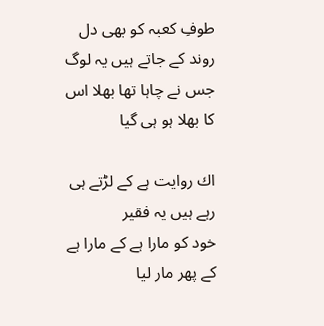طوفِ كعبہ كو بھی دل روند كے جاتے ہیں یہ لوگ
جس نے چاہا تھا بھلا اس كا بھلا ہو ہی گیا

اك روایت ہے كے لڑتے ہی رہے ہیں یہ فقیر
خود كو مارا ہے كے مارا ہے كے پھر مار لیا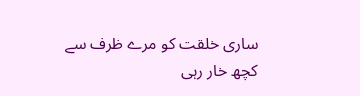ساری خلقت كو مرے ظرف سے كچھ خار رہی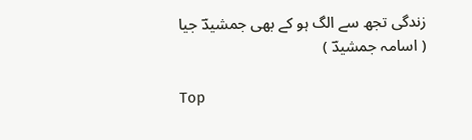زندگی تجھ سے الگ ہو كے بھی جمشیدؔ جیا
( اسامہ جمشیدؔ )

Top